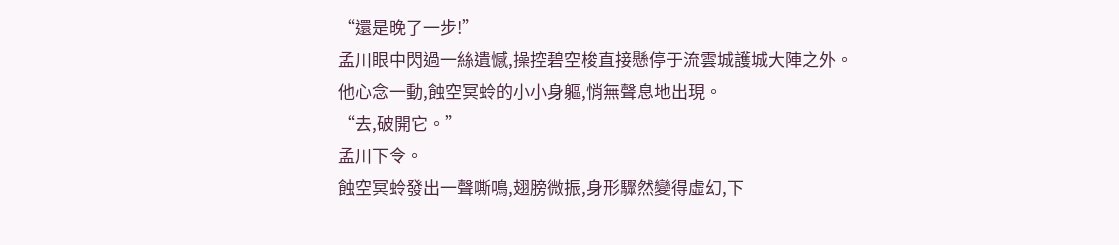“還是晚了一步!”
孟川眼中閃過一絲遺憾,操控碧空梭直接懸停于流雲城護城大陣之外。
他心念一動,蝕空冥蛉的小小身軀,悄無聲息地出現。
“去,破開它。”
孟川下令。
蝕空冥蛉發出一聲嘶鳴,翅膀微振,身形驟然變得虛幻,下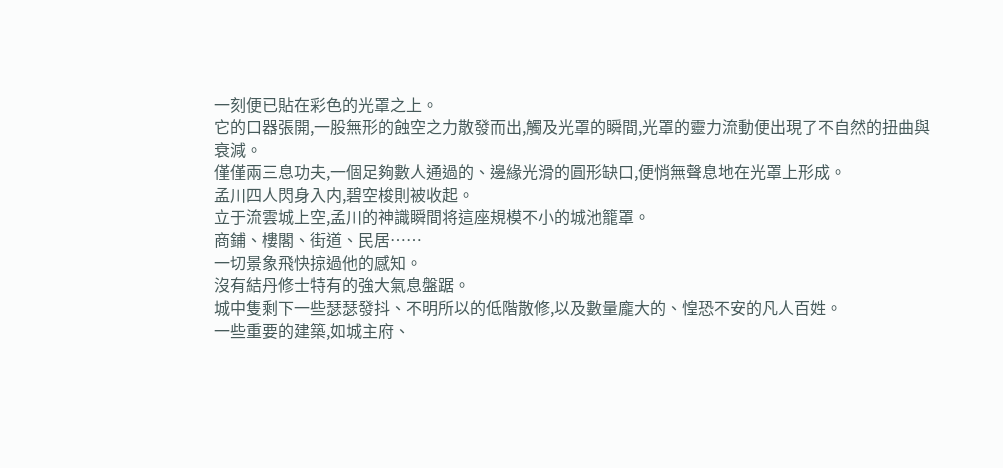一刻便已貼在彩色的光罩之上。
它的口器張開,一股無形的蝕空之力散發而出,觸及光罩的瞬間,光罩的靈力流動便出現了不自然的扭曲與衰減。
僅僅兩三息功夫,一個足夠數人通過的、邊緣光滑的圓形缺口,便悄無聲息地在光罩上形成。
孟川四人閃身入内,碧空梭則被收起。
立于流雲城上空,孟川的神識瞬間将這座規模不小的城池籠罩。
商鋪、樓閣、街道、民居……
一切景象飛快掠過他的感知。
沒有結丹修士特有的強大氣息盤踞。
城中隻剩下一些瑟瑟發抖、不明所以的低階散修,以及數量龐大的、惶恐不安的凡人百姓。
一些重要的建築,如城主府、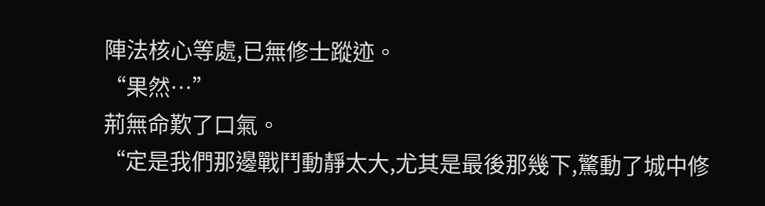陣法核心等處,已無修士蹤迹。
“果然…”
荊無命歎了口氣。
“定是我們那邊戰鬥動靜太大,尤其是最後那幾下,驚動了城中修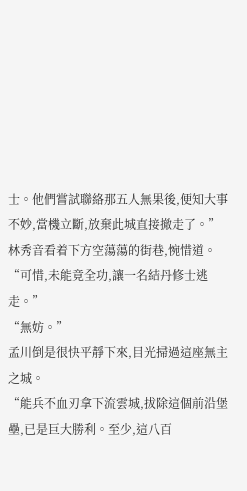士。他們嘗試聯絡那五人無果後,便知大事不妙,當機立斷,放棄此城直接撤走了。”
林秀音看着下方空蕩蕩的街巷,惋惜道。
“可惜,未能竟全功,讓一名結丹修士逃走。”
“無妨。”
孟川倒是很快平靜下來,目光掃過這座無主之城。
“能兵不血刃拿下流雲城,拔除這個前沿堡壘,已是巨大勝利。至少,這八百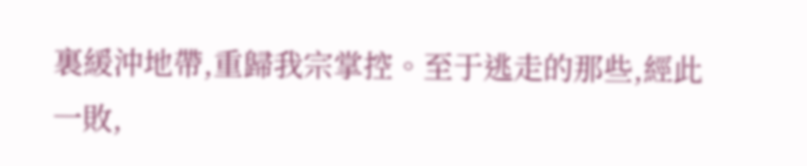裏緩沖地帶,重歸我宗掌控。至于逃走的那些,經此一敗,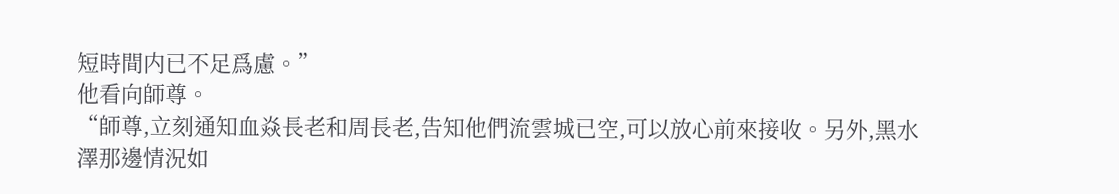短時間内已不足爲慮。”
他看向師尊。
“師尊,立刻通知血焱長老和周長老,告知他們流雲城已空,可以放心前來接收。另外,黑水澤那邊情況如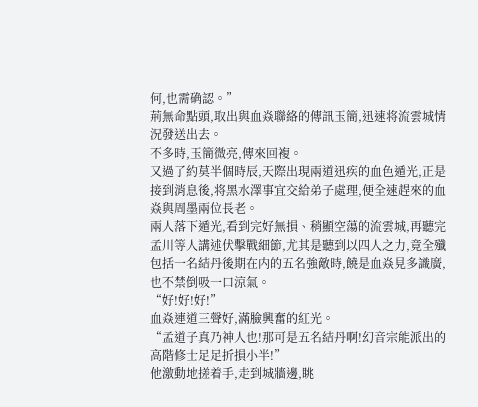何,也需确認。”
荊無命點頭,取出與血焱聯絡的傳訊玉簡,迅速将流雲城情況發送出去。
不多時,玉簡微亮,傳來回複。
又過了約莫半個時辰,天際出現兩道迅疾的血色遁光,正是接到消息後,将黑水澤事宜交給弟子處理,便全速趕來的血焱與周墨兩位長老。
兩人落下遁光,看到完好無損、稍顯空蕩的流雲城,再聽完孟川等人講述伏擊戰細節,尤其是聽到以四人之力,竟全殲包括一名結丹後期在内的五名強敵時,饒是血焱見多識廣,也不禁倒吸一口涼氣。
“好!好!好!”
血焱連道三聲好,滿臉興奮的紅光。
“孟道子真乃神人也!那可是五名結丹啊!幻音宗能派出的高階修士足足折損小半!”
他激動地搓着手,走到城牆邊,眺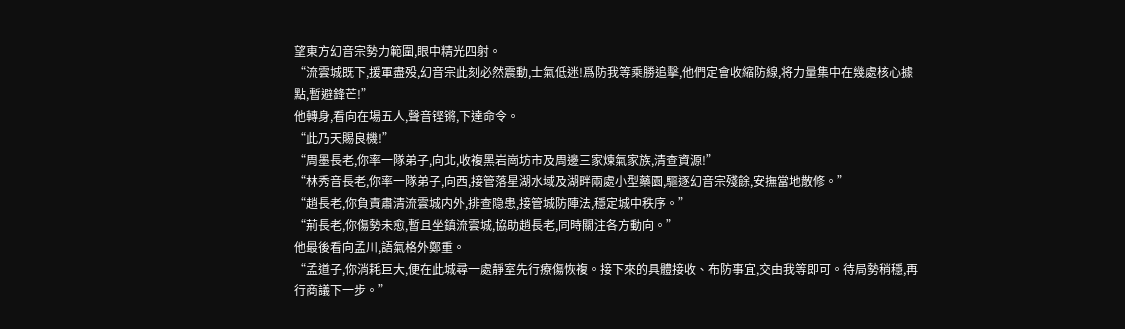望東方幻音宗勢力範圍,眼中精光四射。
“流雲城既下,援軍盡殁,幻音宗此刻必然震動,士氣低迷!爲防我等乘勝追擊,他們定會收縮防線,将力量集中在幾處核心據點,暫避鋒芒!”
他轉身,看向在場五人,聲音铿锵,下達命令。
“此乃天賜良機!”
“周墨長老,你率一隊弟子,向北,收複黑岩崗坊市及周邊三家煉氣家族,清查資源!”
“林秀音長老,你率一隊弟子,向西,接管落星湖水域及湖畔兩處小型藥園,驅逐幻音宗殘餘,安撫當地散修。”
“趙長老,你負責肅清流雲城内外,排查隐患,接管城防陣法,穩定城中秩序。”
“荊長老,你傷勢未愈,暫且坐鎮流雲城,協助趙長老,同時關注各方動向。”
他最後看向孟川,語氣格外鄭重。
“孟道子,你消耗巨大,便在此城尋一處靜室先行療傷恢複。接下來的具體接收、布防事宜,交由我等即可。待局勢稍穩,再行商議下一步。”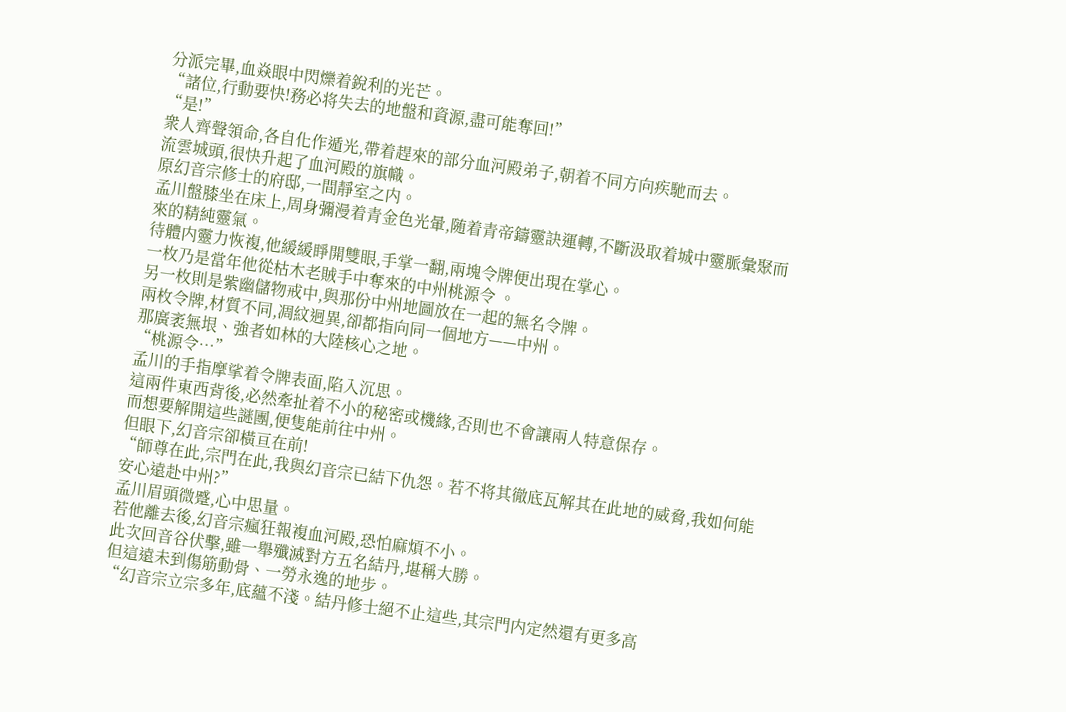分派完畢,血焱眼中閃爍着銳利的光芒。
“諸位,行動要快!務必将失去的地盤和資源,盡可能奪回!”
“是!”
衆人齊聲領命,各自化作遁光,帶着趕來的部分血河殿弟子,朝着不同方向疾馳而去。
流雲城頭,很快升起了血河殿的旗幟。
原幻音宗修士的府邸,一間靜室之内。
孟川盤膝坐在床上,周身彌漫着青金色光暈,随着青帝鑄靈訣運轉,不斷汲取着城中靈脈彙聚而來的精純靈氣。
待體内靈力恢複,他緩緩睜開雙眼,手掌一翻,兩塊令牌便出現在掌心。
一枚乃是當年他從枯木老賊手中奪來的中州桃源令 。
另一枚則是紫幽儲物戒中,與那份中州地圖放在一起的無名令牌。
兩枚令牌,材質不同,凋紋迥異,卻都指向同一個地方——中州。
那廣袤無垠、強者如林的大陸核心之地。
“桃源令…”
孟川的手指摩挲着令牌表面,陷入沉思。
這兩件東西背後,必然牽扯着不小的秘密或機緣,否則也不會讓兩人特意保存。
而想要解開這些謎團,便隻能前往中州。
但眼下,幻音宗卻橫亘在前!
“師尊在此,宗門在此,我與幻音宗已結下仇怨。若不将其徹底瓦解其在此地的威脅,我如何能安心遠赴中州?”
孟川眉頭微蹙,心中思量。
若他離去後,幻音宗瘋狂報複血河殿,恐怕麻煩不小。
此次回音谷伏擊,雖一舉殲滅對方五名結丹,堪稱大勝。
但這遠未到傷筋動骨、一勞永逸的地步。
“幻音宗立宗多年,底蘊不淺。結丹修士絕不止這些,其宗門内定然還有更多高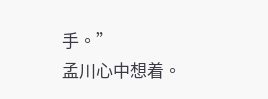手。”
孟川心中想着。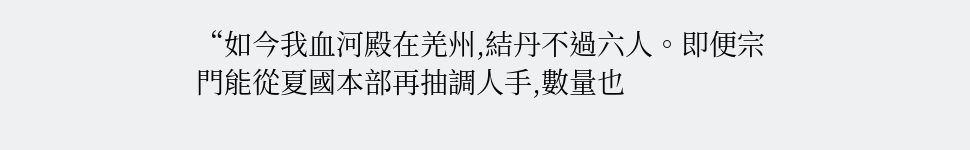“如今我血河殿在羌州,結丹不過六人。即便宗門能從夏國本部再抽調人手,數量也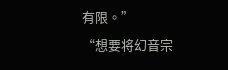有限。”
“想要将幻音宗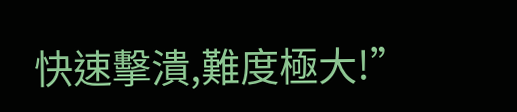快速擊潰,難度極大!”